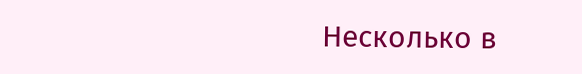Несколько в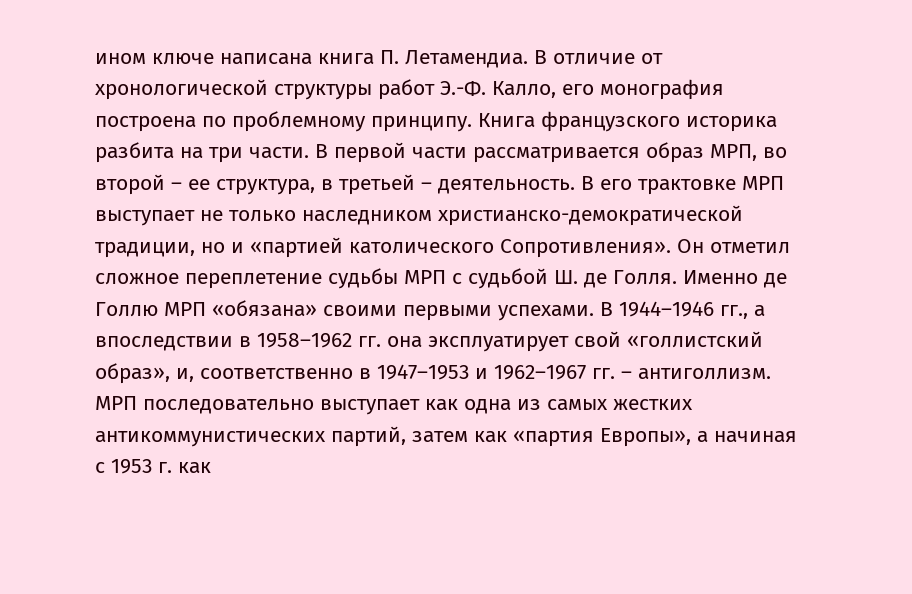ином ключе написана книга П. Летамендиа. В отличие от хронологической структуры работ Э.-Ф. Калло, его монография построена по проблемному принципу. Книга французского историка разбита на три части. В первой части рассматривается образ МРП, во второй – ее структура, в третьей – деятельность. В его трактовке МРП выступает не только наследником христианско-демократической традиции, но и «партией католического Сопротивления». Он отметил сложное переплетение судьбы МРП с судьбой Ш. де Голля. Именно де Голлю МРП «обязана» своими первыми успехами. В 1944–1946 гг., а впоследствии в 1958–1962 гг. она эксплуатирует свой «голлистский образ», и, соответственно в 1947–1953 и 1962–1967 гг. – антиголлизм. МРП последовательно выступает как одна из самых жестких антикоммунистических партий, затем как «партия Европы», а начиная с 1953 г. как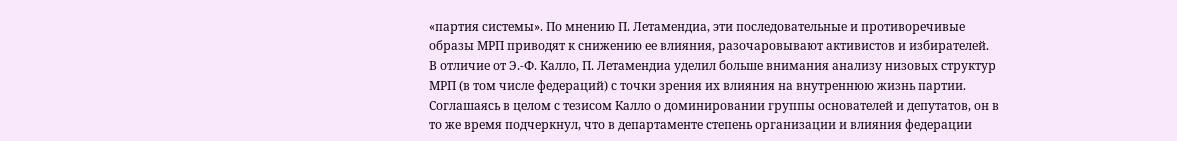«партия системы». По мнению П. Летамендиа, эти последовательные и противоречивые образы МРП приводят к снижению ее влияния, разочаровывают активистов и избирателей.
В отличие от Э.-Ф. Калло, П. Летамендиа уделил больше внимания анализу низовых структур МРП (в том числе федераций) с точки зрения их влияния на внутреннюю жизнь партии. Соглашаясь в целом с тезисом Калло о доминировании группы основателей и депутатов, он в то же время подчеркнул, что в департаменте степень организации и влияния федерации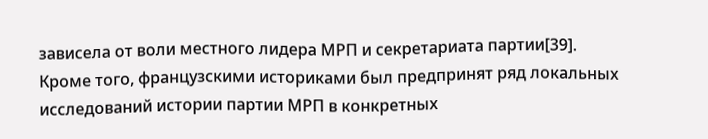зависела от воли местного лидера МРП и секретариата партии[39].
Кроме того, французскими историками был предпринят ряд локальных исследований истории партии МРП в конкретных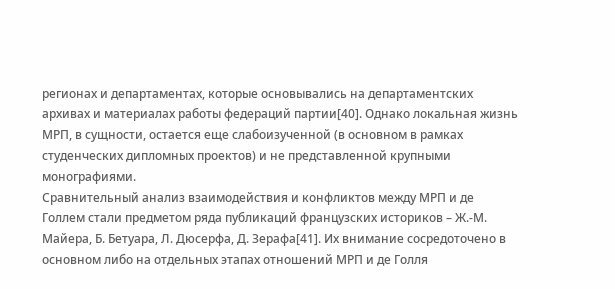регионах и департаментах, которые основывались на департаментских архивах и материалах работы федераций партии[40]. Однако локальная жизнь МРП, в сущности, остается еще слабоизученной (в основном в рамках студенческих дипломных проектов) и не представленной крупными монографиями.
Сравнительный анализ взаимодействия и конфликтов между МРП и де Голлем стали предметом ряда публикаций французских историков – Ж.-М. Майера, Б. Бетуара, Л. Дюсерфа, Д. Зерафа[41]. Их внимание сосредоточено в основном либо на отдельных этапах отношений МРП и де Голля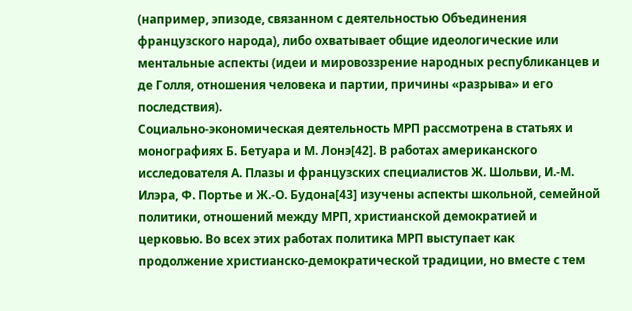(например, эпизоде, связанном с деятельностью Объединения французского народа), либо охватывает общие идеологические или ментальные аспекты (идеи и мировоззрение народных республиканцев и де Голля, отношения человека и партии, причины «разрыва» и его последствия).
Социально-экономическая деятельность МРП рассмотрена в статьях и монографиях Б. Бетуара и М. Лонэ[42]. В работах американского исследователя А. Плазы и французских специалистов Ж. Шольви, И.-М. Илэра, Ф. Портье и Ж.-О. Будона[43] изучены аспекты школьной, семейной политики, отношений между МРП, христианской демократией и церковью. Во всех этих работах политика МРП выступает как продолжение христианско-демократической традиции, но вместе с тем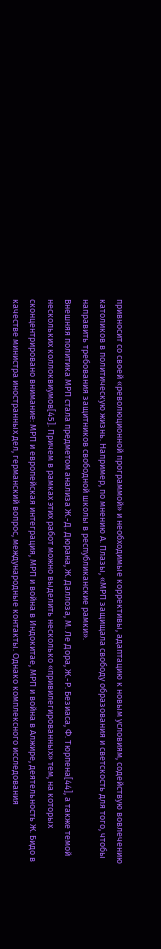привносит со своей «революционной программой» и необходимые коррективы, адаптацию к новым условиям, содействую вовлечению католиков в политическую жизнь. Например, по мнению А. Плазы, «МРП защищала свободу образования и светскость для того, чтобы направить требования защитников свободной школы в республиканские рамки».
Внешняя политика МРП стала предметом анализа Ж.-Д. Дюрана, Ж. Даллоза, М. Ле Дора, Ж.-Р. Безиаса, Ф. Тюрпена[44], а также темой нескольких коллоквиумов[45]. Причем в рамках этих работ можно выделить несколько «привилегированных» тем, на которых сконцентрировано внимание: МРП и европейская интеграция, МРП и война в Индокитае, МРП и война в Алжире, деятельность Ж. Бидо в качестве министра иностранных дел, германский вопрос, международные контакты. Однако комплексного исследования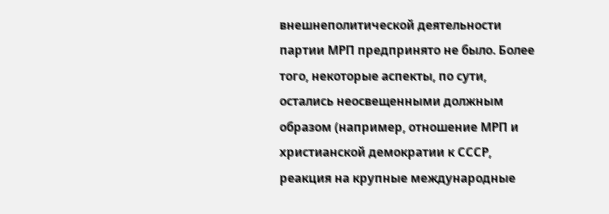внешнеполитической деятельности партии МРП предпринято не было. Более того, некоторые аспекты, по сути, остались неосвещенными должным образом (например, отношение МРП и христианской демократии к СССР, реакция на крупные международные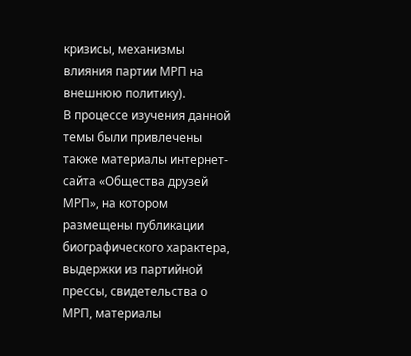кризисы, механизмы влияния партии МРП на внешнюю политику).
В процессе изучения данной темы были привлечены также материалы интернет-сайта «Общества друзей МРП», на котором размещены публикации биографического характера, выдержки из партийной прессы, свидетельства о МРП, материалы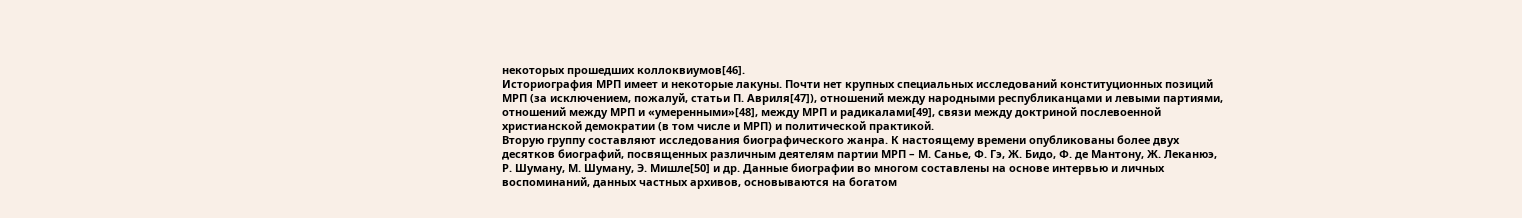некоторых прошедших коллоквиумов[46].
Историография МРП имеет и некоторые лакуны. Почти нет крупных специальных исследований конституционных позиций МРП (за исключением, пожалуй, статьи П. Авриля[47]), отношений между народными республиканцами и левыми партиями, отношений между МРП и «умеренными»[48], между МРП и радикалами[49], связи между доктриной послевоенной христианской демократии (в том числе и МРП) и политической практикой.
Вторую группу составляют исследования биографического жанра. К настоящему времени опубликованы более двух десятков биографий, посвященных различным деятелям партии МРП – М. Санье, Ф. Гэ, Ж. Бидо, Ф. де Мантону, Ж. Леканюэ, Р. Шуману, М. Шуману, Э. Мишле[50] и др. Данные биографии во многом составлены на основе интервью и личных воспоминаний, данных частных архивов, основываются на богатом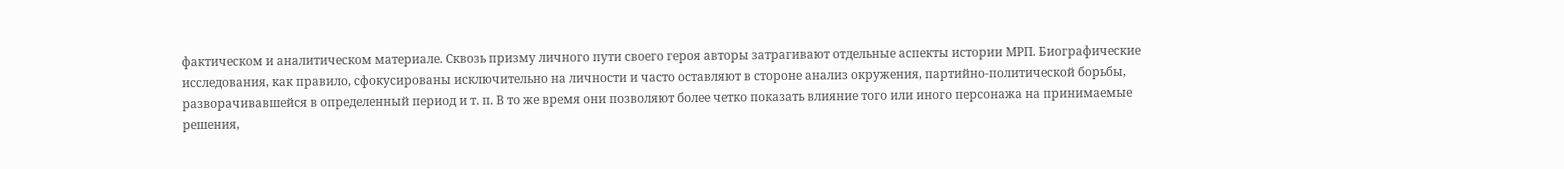фактическом и аналитическом материале. Сквозь призму личного пути своего героя авторы затрагивают отдельные аспекты истории МРП. Биографические исследования, как правило, сфокусированы исключительно на личности и часто оставляют в стороне анализ окружения, партийно-политической борьбы, разворачивавшейся в определенный период и т. п. В то же время они позволяют более четко показать влияние того или иного персонажа на принимаемые решения,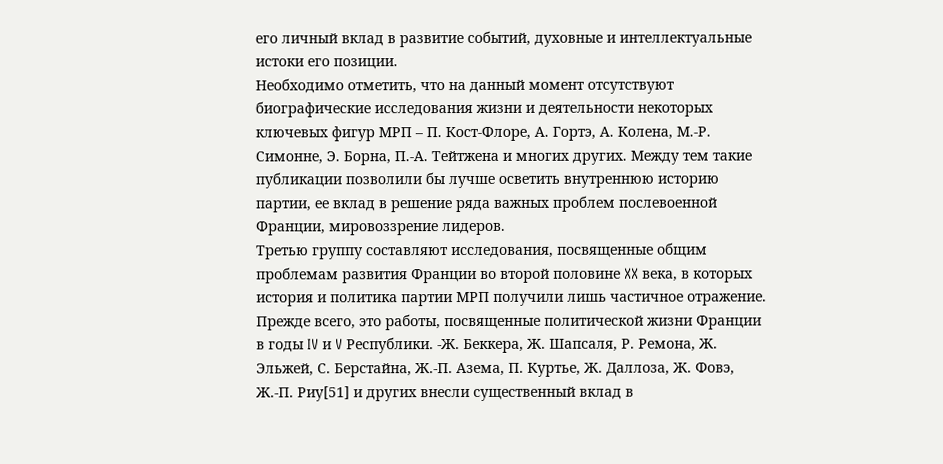его личный вклад в развитие событий, духовные и интеллектуальные истоки его позиции.
Необходимо отметить, что на данный момент отсутствуют биографические исследования жизни и деятельности некоторых ключевых фигур МРП – П. Кост-Флоре, А. Гортэ, А. Колена, М.-Р. Симонне, Э. Борна, П.-А. Тейтжена и многих других. Между тем такие публикации позволили бы лучше осветить внутреннюю историю партии, ее вклад в решение ряда важных проблем послевоенной Франции, мировоззрение лидеров.
Третью группу составляют исследования, посвященные общим проблемам развития Франции во второй половине XX века, в которых история и политика партии МРП получили лишь частичное отражение. Прежде всего, это работы, посвященные политической жизни Франции в годы IV и V Республики. -Ж. Беккера, Ж. Шапсаля, Р. Ремона, Ж. Эльжей, С. Берстайна, Ж.-П. Азема, П. Куртье, Ж. Даллоза, Ж. Фовэ, Ж.-П. Риу[51] и других внесли существенный вклад в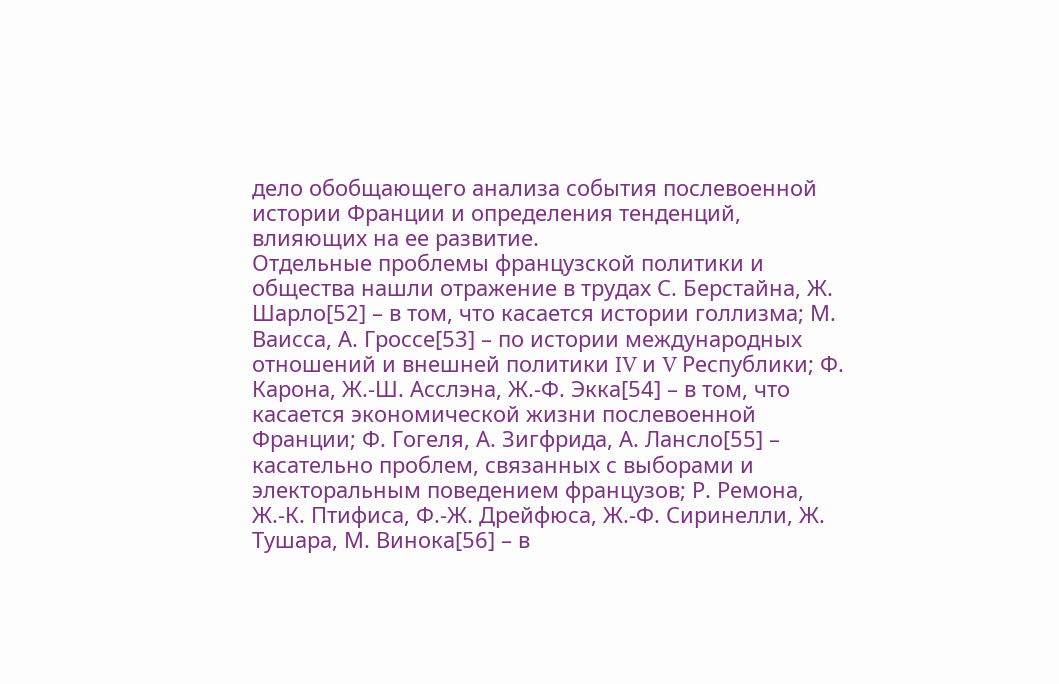дело обобщающего анализа события послевоенной истории Франции и определения тенденций, влияющих на ее развитие.
Отдельные проблемы французской политики и общества нашли отражение в трудах С. Берстайна, Ж. Шарло[52] – в том, что касается истории голлизма; М. Ваисса, А. Гроссе[53] – по истории международных отношений и внешней политики IV и V Республики; Ф. Карона, Ж.-Ш. Асслэна, Ж.-Ф. Экка[54] – в том, что касается экономической жизни послевоенной Франции; Ф. Гогеля, А. Зигфрида, А. Лансло[55] – касательно проблем, связанных с выборами и электоральным поведением французов; Р. Ремона, Ж.-К. Птифиса, Ф.-Ж. Дрейфюса, Ж.-Ф. Сиринелли, Ж. Тушара, М. Винока[56] – в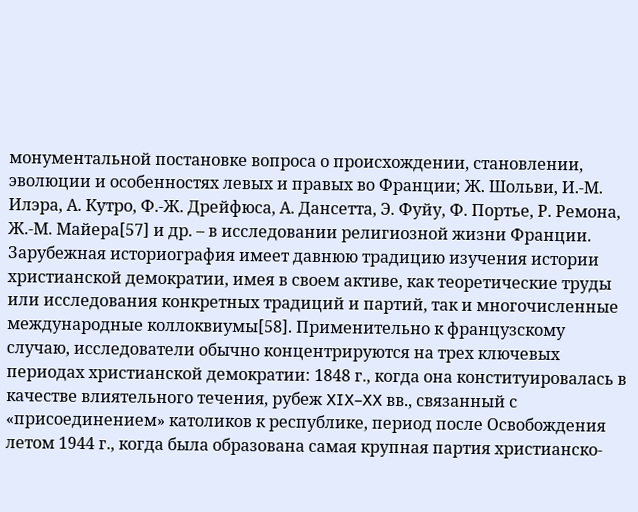монументальной постановке вопроса о происхождении, становлении, эволюции и особенностях левых и правых во Франции; Ж. Шольви, И.-М. Илэра, А. Кутро, Ф.-Ж. Дрейфюса, А. Дансетта, Э. Фуйу, Ф. Портье, Р. Ремона, Ж.-М. Майера[57] и др. – в исследовании религиозной жизни Франции.
Зарубежная историография имеет давнюю традицию изучения истории христианской демократии, имея в своем активе, как теоретические труды или исследования конкретных традиций и партий, так и многочисленные международные коллоквиумы[58]. Применительно к французскому случаю, исследователи обычно концентрируются на трех ключевых периодах христианской демократии: 1848 г., когда она конституировалась в качестве влиятельного течения, рубеж XIX–XX вв., связанный с «присоединением» католиков к республике, период после Освобождения летом 1944 г., когда была образована самая крупная партия христианско-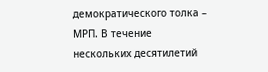демократического толка – МРП. В течение нескольких десятилетий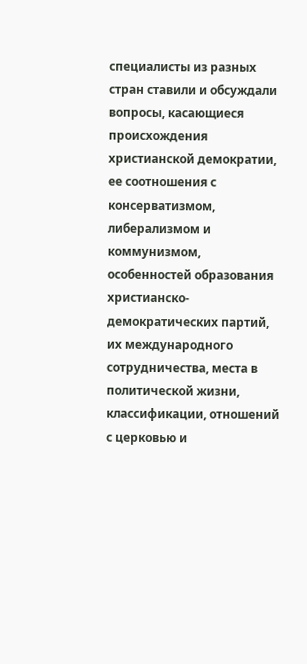специалисты из разных стран ставили и обсуждали вопросы, касающиеся происхождения христианской демократии, ее соотношения с консерватизмом, либерализмом и коммунизмом, особенностей образования христианско-демократических партий, их международного сотрудничества, места в политической жизни, классификации, отношений с церковью и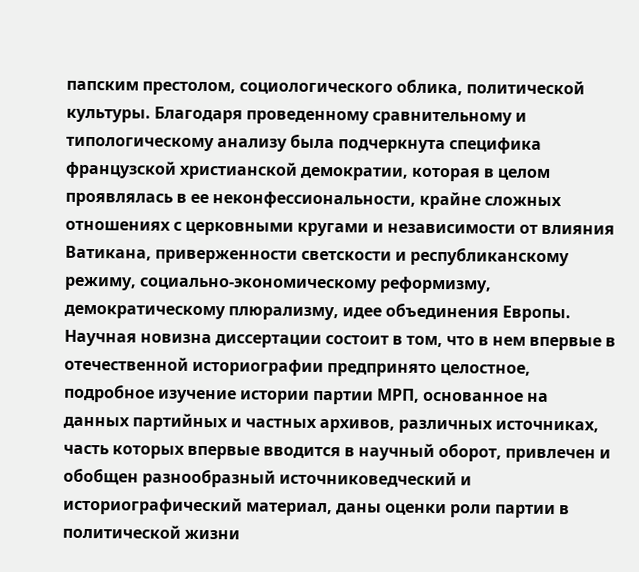папским престолом, социологического облика, политической культуры. Благодаря проведенному сравнительному и типологическому анализу была подчеркнута специфика французской христианской демократии, которая в целом проявлялась в ее неконфессиональности, крайне сложных отношениях с церковными кругами и независимости от влияния Ватикана, приверженности светскости и республиканскому режиму, социально-экономическому реформизму, демократическому плюрализму, идее объединения Европы.
Научная новизна диссертации состоит в том, что в нем впервые в отечественной историографии предпринято целостное, подробное изучение истории партии МРП, основанное на данных партийных и частных архивов, различных источниках, часть которых впервые вводится в научный оборот, привлечен и обобщен разнообразный источниковедческий и историографический материал, даны оценки роли партии в политической жизни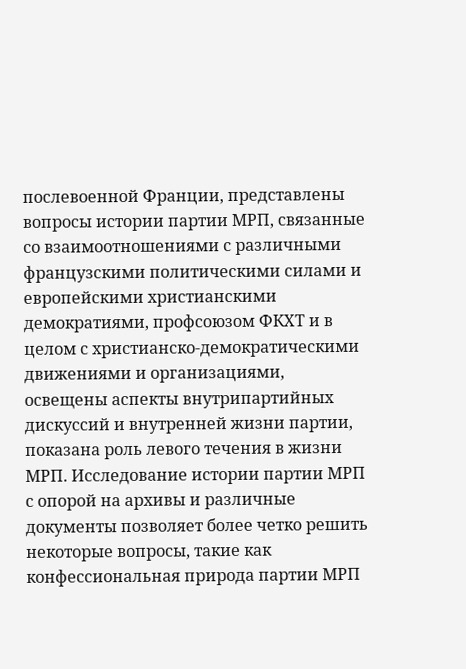послевоенной Франции, представлены вопросы истории партии МРП, связанные со взаимоотношениями с различными французскими политическими силами и европейскими христианскими демократиями, профсоюзом ФКХТ и в целом с христианско-демократическими движениями и организациями, освещены аспекты внутрипартийных дискуссий и внутренней жизни партии, показана роль левого течения в жизни МРП. Исследование истории партии МРП с опорой на архивы и различные документы позволяет более четко решить некоторые вопросы, такие как конфессиональная природа партии МРП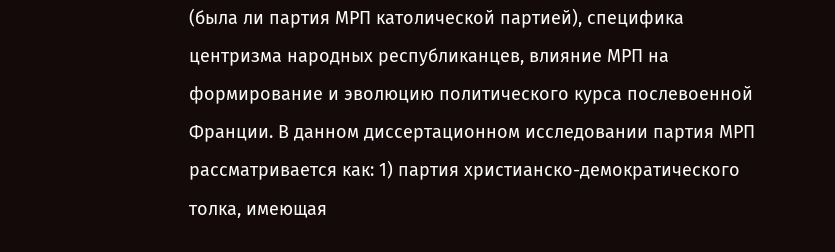(была ли партия МРП католической партией), специфика центризма народных республиканцев, влияние МРП на формирование и эволюцию политического курса послевоенной Франции. В данном диссертационном исследовании партия МРП рассматривается как: 1) партия христианско-демократического толка, имеющая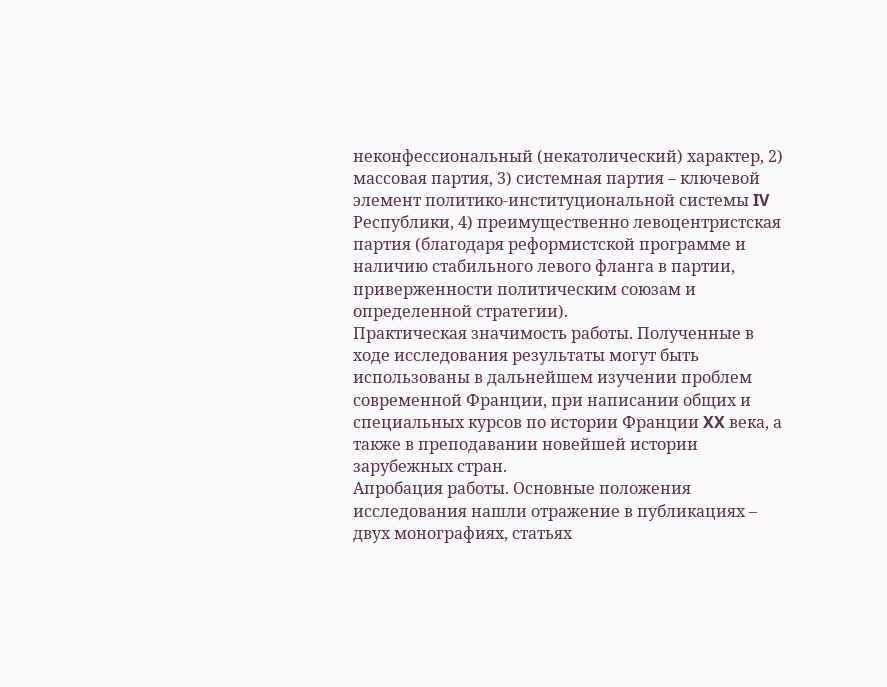неконфессиональный (некатолический) характер, 2) массовая партия, 3) системная партия – ключевой элемент политико-институциональной системы IV Республики, 4) преимущественно левоцентристская партия (благодаря реформистской программе и наличию стабильного левого фланга в партии, приверженности политическим союзам и определенной стратегии).
Практическая значимость работы. Полученные в ходе исследования результаты могут быть использованы в дальнейшем изучении проблем современной Франции, при написании общих и специальных курсов по истории Франции XX века, а также в преподавании новейшей истории зарубежных стран.
Апробация работы. Основные положения исследования нашли отражение в публикациях – двух монографиях, статьях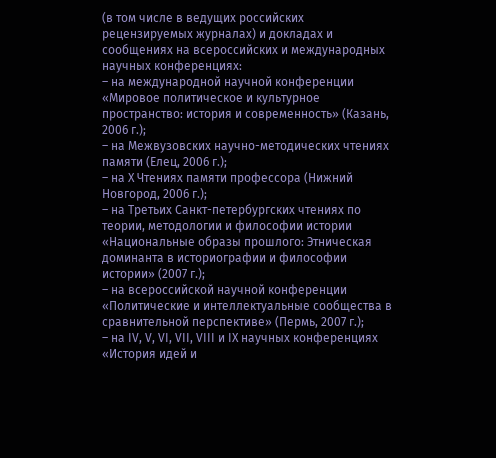(в том числе в ведущих российских рецензируемых журналах) и докладах и сообщениях на всероссийских и международных научных конференциях:
– на международной научной конференции «Мировое политическое и культурное пространство: история и современность» (Казань, 2006 г.);
– на Межвузовских научно-методических чтениях памяти (Елец, 2006 г.);
– на X Чтениях памяти профессора (Нижний Новгород, 2006 г.);
– на Третьих Санкт-петербургских чтениях по теории, методологии и философии истории «Национальные образы прошлого: Этническая доминанта в историографии и философии истории» (2007 г.);
– на всероссийской научной конференции «Политические и интеллектуальные сообщества в сравнительной перспективе» (Пермь, 2007 г.);
– на IV, V, VI, VII, VIII и IX научных конференциях «История идей и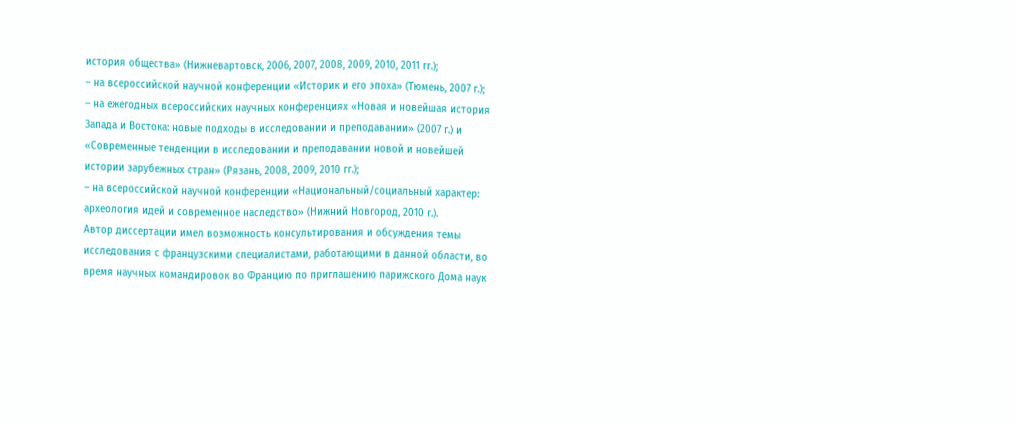история общества» (Нижневартовск, 2006, 2007, 2008, 2009, 2010, 2011 гг.);
– на всероссийской научной конференции «Историк и его эпоха» (Тюмень, 2007 г.);
– на ежегодных всероссийских научных конференциях «Новая и новейшая история Запада и Востока: новые подходы в исследовании и преподавании» (2007 г.) и «Современные тенденции в исследовании и преподавании новой и новейшей истории зарубежных стран» (Рязань, 2008, 2009, 2010 гг.);
– на всероссийской научной конференции «Национальный/социальный характер: археология идей и современное наследство» (Нижний Новгород, 2010 г.).
Автор диссертации имел возможность консультирования и обсуждения темы исследования с французскими специалистами, работающими в данной области, во время научных командировок во Францию по приглашению парижского Дома наук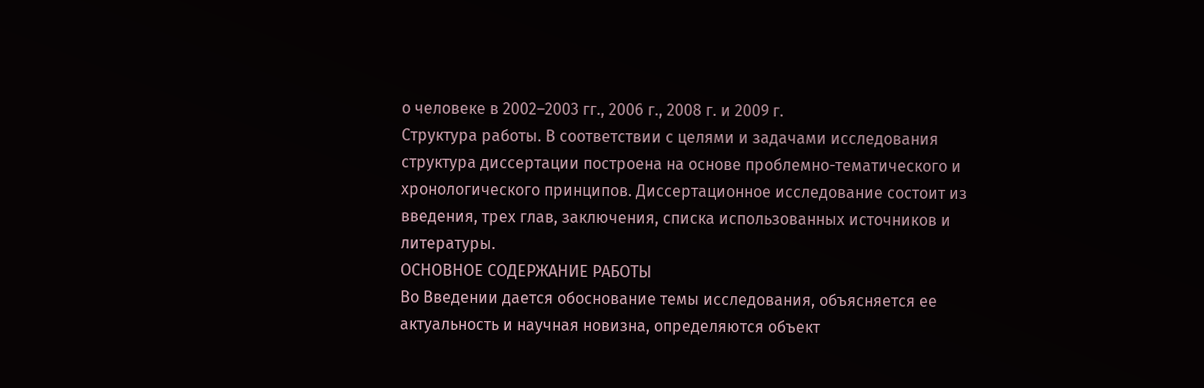о человеке в 2002–2003 гг., 2006 г., 2008 г. и 2009 г.
Структура работы. В соответствии с целями и задачами исследования структура диссертации построена на основе проблемно-тематического и хронологического принципов. Диссертационное исследование состоит из введения, трех глав, заключения, списка использованных источников и литературы.
ОСНОВНОЕ СОДЕРЖАНИЕ РАБОТЫ
Во Введении дается обоснование темы исследования, объясняется ее актуальность и научная новизна, определяются объект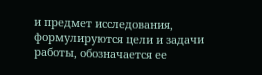и предмет исследования, формулируются цели и задачи работы, обозначается ее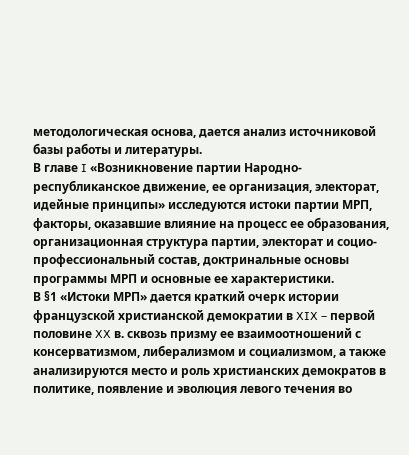методологическая основа, дается анализ источниковой базы работы и литературы.
В главе I «Возникновение партии Народно-республиканское движение, ее организация, электорат, идейные принципы» исследуются истоки партии МРП, факторы, оказавшие влияние на процесс ее образования, организационная структура партии, электорат и социо-профессиональный состав, доктринальные основы программы МРП и основные ее характеристики.
В §1 «Истоки МРП» дается краткий очерк истории французской христианской демократии в XIX – первой половине XX в. сквозь призму ее взаимоотношений с консерватизмом, либерализмом и социализмом, а также анализируются место и роль христианских демократов в политике, появление и эволюция левого течения во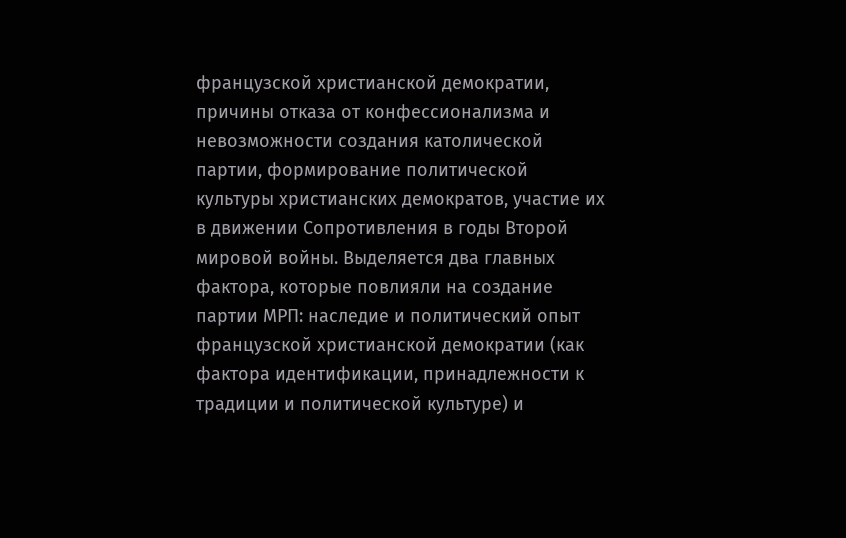французской христианской демократии, причины отказа от конфессионализма и невозможности создания католической партии, формирование политической культуры христианских демократов, участие их в движении Сопротивления в годы Второй мировой войны. Выделяется два главных фактора, которые повлияли на создание партии МРП: наследие и политический опыт французской христианской демократии (как фактора идентификации, принадлежности к традиции и политической культуре) и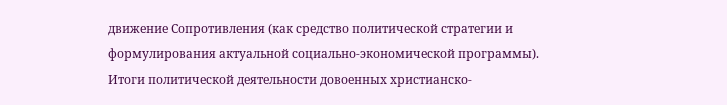движение Сопротивления (как средство политической стратегии и формулирования актуальной социально-экономической программы).
Итоги политической деятельности довоенных христианско-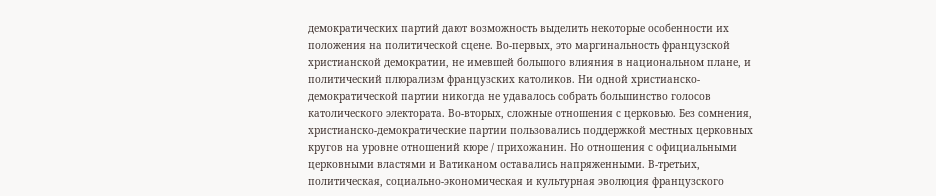демократических партий дают возможность выделить некоторые особенности их положения на политической сцене. Во-первых, это маргинальность французской христианской демократии, не имевшей большого влияния в национальном плане, и политический плюрализм французских католиков. Ни одной христианско-демократической партии никогда не удавалось собрать большинство голосов католического электората. Во-вторых, сложные отношения с церковью. Без сомнения, христианско-демократические партии пользовались поддержкой местных церковных кругов на уровне отношений кюре / прихожанин. Но отношения с официальными церковными властями и Ватиканом оставались напряженными. В-третьих, политическая, социально-экономическая и культурная эволюция французского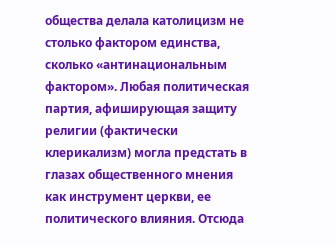общества делала католицизм не столько фактором единства, сколько «антинациональным фактором». Любая политическая партия, афиширующая защиту религии (фактически клерикализм) могла предстать в глазах общественного мнения как инструмент церкви, ее политического влияния. Отсюда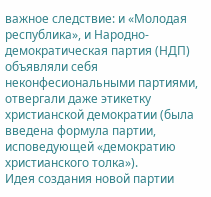важное следствие: и «Молодая республика», и Народно-демократическая партия (НДП) объявляли себя неконфесиональными партиями, отвергали даже этикетку христианской демократии (была введена формула партии, исповедующей «демократию христианского толка»).
Идея создания новой партии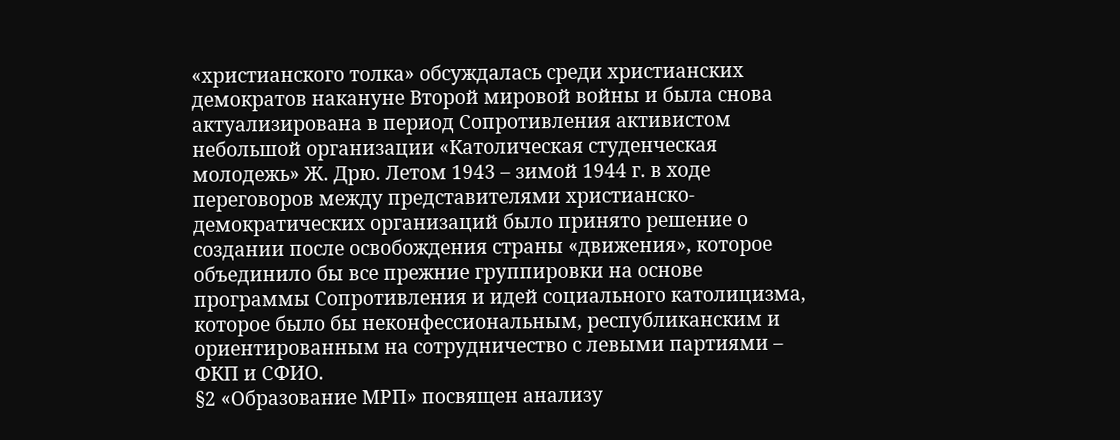«христианского толка» обсуждалась среди христианских демократов накануне Второй мировой войны и была снова актуализирована в период Сопротивления активистом небольшой организации «Католическая студенческая молодежь» Ж. Дрю. Летом 1943 – зимой 1944 г. в ходе переговоров между представителями христианско-демократических организаций было принято решение о создании после освобождения страны «движения», которое объединило бы все прежние группировки на основе программы Сопротивления и идей социального католицизма, которое было бы неконфессиональным, республиканским и ориентированным на сотрудничество с левыми партиями – ФКП и СФИО.
§2 «Образование МРП» посвящен анализу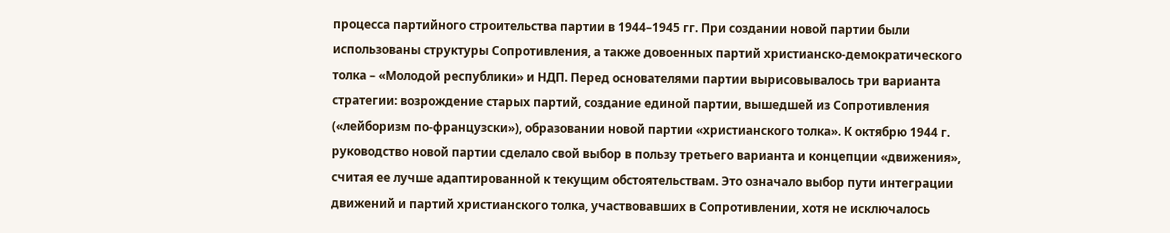процесса партийного строительства партии в 1944–1945 гг. При создании новой партии были использованы структуры Сопротивления, а также довоенных партий христианско-демократического толка – «Молодой республики» и НДП. Перед основателями партии вырисовывалось три варианта стратегии: возрождение старых партий, создание единой партии, вышедшей из Сопротивления («лейборизм по-французски»), образовании новой партии «христианского толка». К октябрю 1944 г. руководство новой партии сделало свой выбор в пользу третьего варианта и концепции «движения», считая ее лучше адаптированной к текущим обстоятельствам. Это означало выбор пути интеграции движений и партий христианского толка, участвовавших в Сопротивлении, хотя не исключалось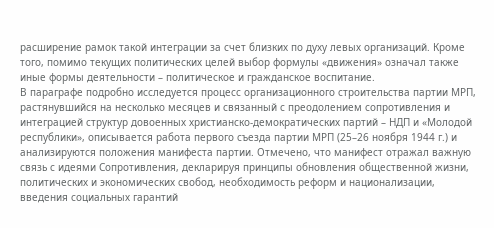расширение рамок такой интеграции за счет близких по духу левых организаций. Кроме того, помимо текущих политических целей выбор формулы «движения» означал также иные формы деятельности – политическое и гражданское воспитание.
В параграфе подробно исследуется процесс организационного строительства партии МРП, растянувшийся на несколько месяцев и связанный с преодолением сопротивления и интеграцией структур довоенных христианско-демократических партий – НДП и «Молодой республики», описывается работа первого съезда партии МРП (25–26 ноября 1944 г.) и анализируются положения манифеста партии. Отмечено, что манифест отражал важную связь с идеями Сопротивления, декларируя принципы обновления общественной жизни, политических и экономических свобод, необходимость реформ и национализации, введения социальных гарантий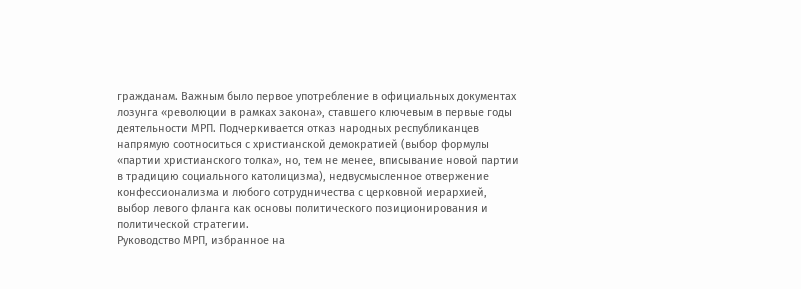гражданам. Важным было первое употребление в официальных документах лозунга «революции в рамках закона», ставшего ключевым в первые годы деятельности МРП. Подчеркивается отказ народных республиканцев напрямую соотноситься с христианской демократией (выбор формулы «партии христианского толка», но, тем не менее, вписывание новой партии в традицию социального католицизма), недвусмысленное отвержение конфессионализма и любого сотрудничества с церковной иерархией, выбор левого фланга как основы политического позиционирования и политической стратегии.
Руководство МРП, избранное на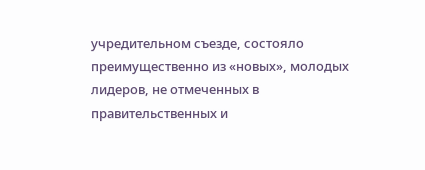учредительном съезде, состояло преимущественно из «новых», молодых лидеров, не отмеченных в правительственных и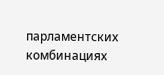парламентских комбинациях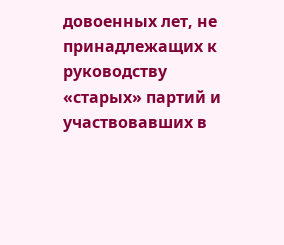довоенных лет, не принадлежащих к руководству «старых» партий и участвовавших в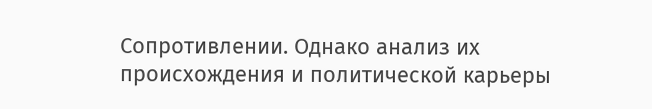Сопротивлении. Однако анализ их происхождения и политической карьеры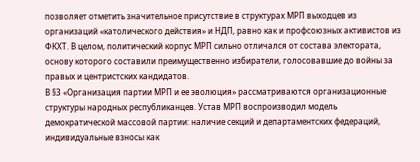позволяет отметить значительное присутствие в структурах МРП выходцев из организаций «католического действия» и НДП, равно как и профсоюзных активистов из ФКХТ. В целом, политический корпус МРП сильно отличался от состава электората, основу которого составили преимущественно избиратели, голосовавшие до войны за правых и центристских кандидатов.
В §3 «Организация партии МРП и ее эволюция» рассматриваются организационные структуры народных республиканцев. Устав МРП воспроизводил модель демократической массовой партии: наличие секций и департаментских федераций, индивидуальные взносы как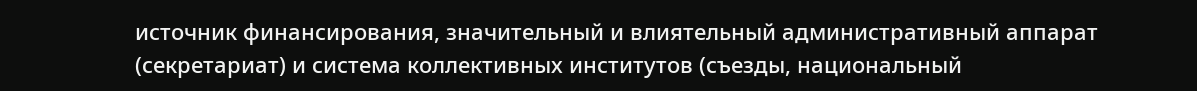источник финансирования, значительный и влиятельный административный аппарат (секретариат) и система коллективных институтов (съезды, национальный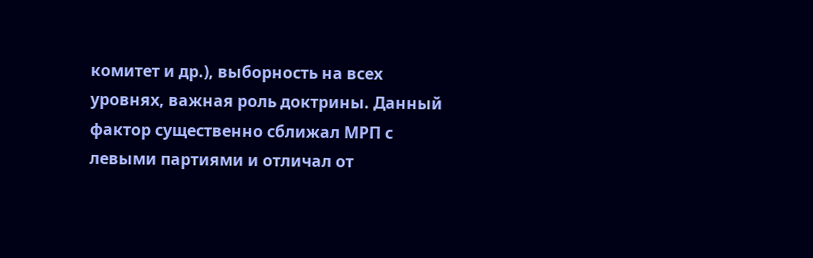комитет и др.), выборность на всех уровнях, важная роль доктрины. Данный фактор существенно сближал МРП с левыми партиями и отличал от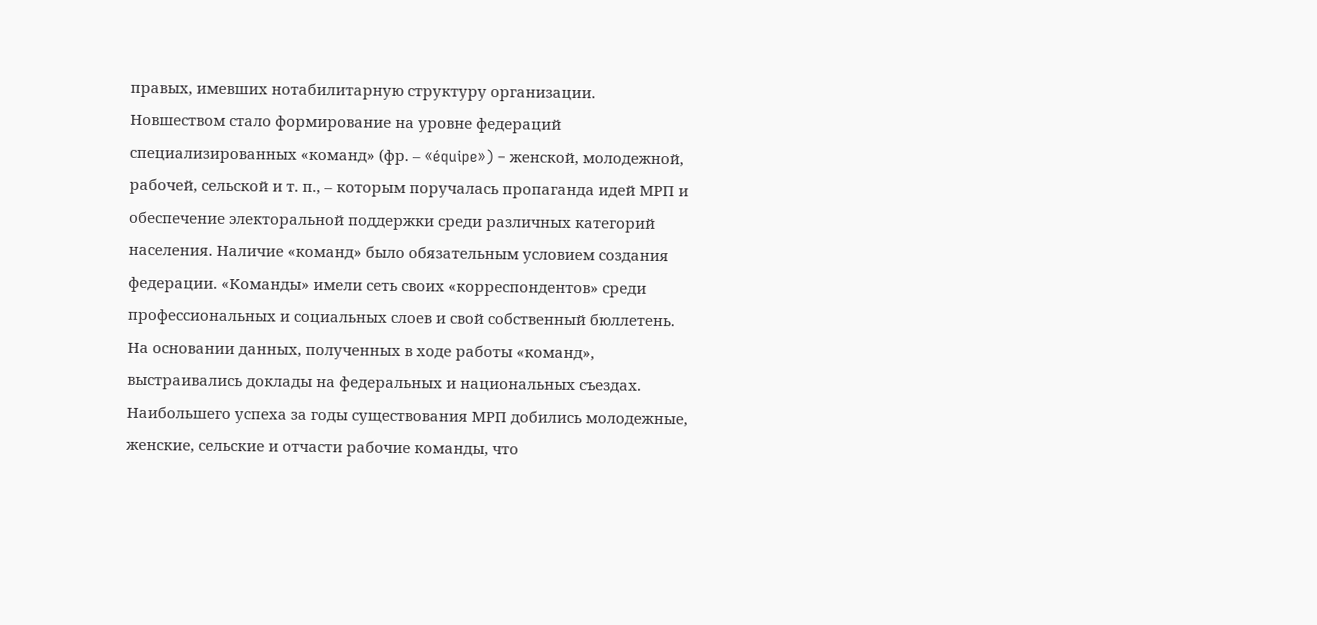правых, имевших нотабилитарную структуру организации.
Новшеством стало формирование на уровне федераций специализированных «команд» (фр. – «équipe») – женской, молодежной, рабочей, сельской и т. п., – которым поручалась пропаганда идей МРП и обеспечение электоральной поддержки среди различных категорий населения. Наличие «команд» было обязательным условием создания федерации. «Команды» имели сеть своих «корреспондентов» среди профессиональных и социальных слоев и свой собственный бюллетень. На основании данных, полученных в ходе работы «команд», выстраивались доклады на федеральных и национальных съездах. Наибольшего успеха за годы существования МРП добились молодежные, женские, сельские и отчасти рабочие команды, что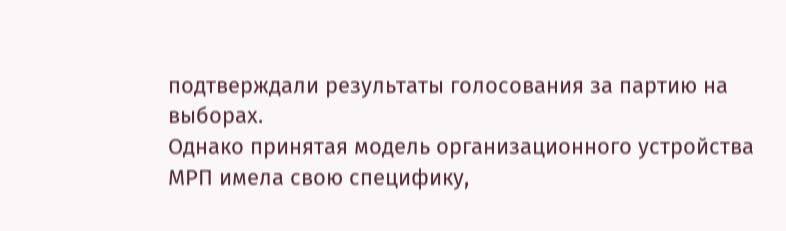подтверждали результаты голосования за партию на выборах.
Однако принятая модель организационного устройства МРП имела свою специфику,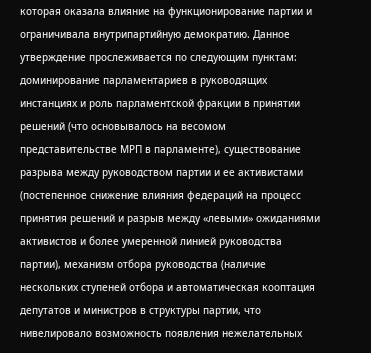которая оказала влияние на функционирование партии и ограничивала внутрипартийную демократию. Данное утверждение прослеживается по следующим пунктам: доминирование парламентариев в руководящих инстанциях и роль парламентской фракции в принятии решений (что основывалось на весомом представительстве МРП в парламенте), существование разрыва между руководством партии и ее активистами (постепенное снижение влияния федераций на процесс принятия решений и разрыв между «левыми» ожиданиями активистов и более умеренной линией руководства партии), механизм отбора руководства (наличие нескольких ступеней отбора и автоматическая кооптация депутатов и министров в структуры партии, что нивелировало возможность появления нежелательных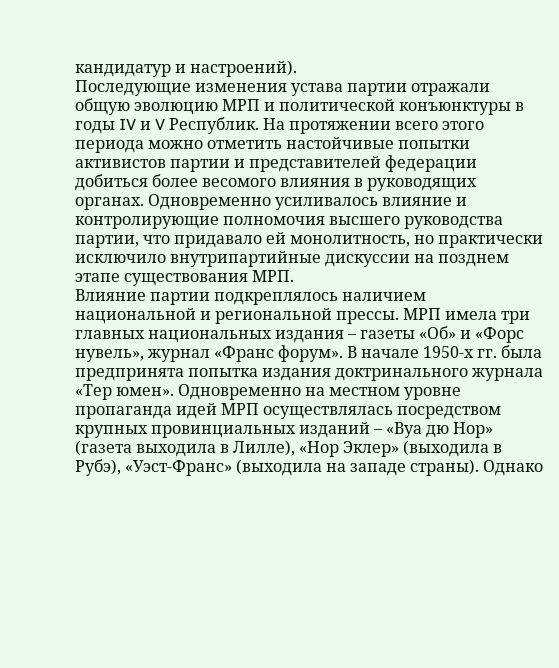кандидатур и настроений).
Последующие изменения устава партии отражали общую эволюцию МРП и политической конъюнктуры в годы IV и V Республик. На протяжении всего этого периода можно отметить настойчивые попытки активистов партии и представителей федерации добиться более весомого влияния в руководящих органах. Одновременно усиливалось влияние и контролирующие полномочия высшего руководства партии, что придавало ей монолитность, но практически исключило внутрипартийные дискуссии на позднем этапе существования МРП.
Влияние партии подкреплялось наличием национальной и региональной прессы. МРП имела три главных национальных издания – газеты «Об» и «Форс нувель», журнал «Франс форум». В начале 1950-х гг. была предпринята попытка издания доктринального журнала «Тер юмен». Одновременно на местном уровне пропаганда идей МРП осуществлялась посредством крупных провинциальных изданий – «Вуа дю Нор» (газета выходила в Лилле), «Нор Эклер» (выходила в Рубэ), «Уэст-Франс» (выходила на западе страны). Однако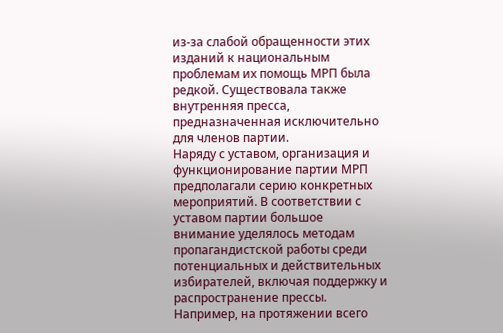из-за слабой обращенности этих изданий к национальным проблемам их помощь МРП была редкой. Существовала также внутренняя пресса, предназначенная исключительно для членов партии.
Наряду с уставом, организация и функционирование партии МРП предполагали серию конкретных мероприятий. В соответствии с уставом партии большое внимание уделялось методам пропагандистской работы среди потенциальных и действительных избирателей, включая поддержку и распространение прессы. Например, на протяжении всего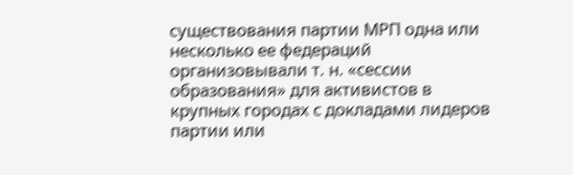существования партии МРП одна или несколько ее федераций организовывали т. н. «сессии образования» для активистов в крупных городах с докладами лидеров партии или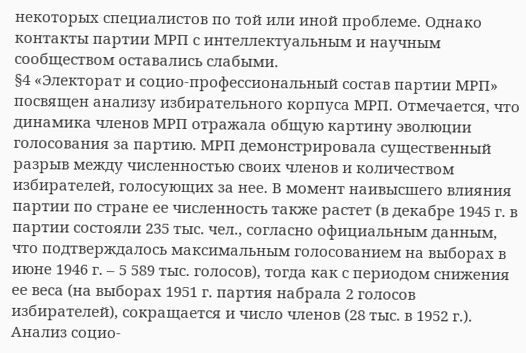некоторых специалистов по той или иной проблеме. Однако контакты партии МРП с интеллектуальным и научным сообществом оставались слабыми.
§4 «Электорат и социо-профессиональный состав партии МРП» посвящен анализу избирательного корпуса МРП. Отмечается, что динамика членов МРП отражала общую картину эволюции голосования за партию. МРП демонстрировала существенный разрыв между численностью своих членов и количеством избирателей, голосующих за нее. В момент наивысшего влияния партии по стране ее численность также растет (в декабре 1945 г. в партии состояли 235 тыс. чел., согласно официальным данным, что подтверждалось максимальным голосованием на выборах в июне 1946 г. – 5 589 тыс. голосов), тогда как с периодом снижения ее веса (на выборах 1951 г. партия набрала 2 голосов избирателей), сокращается и число членов (28 тыс. в 1952 г.).
Анализ социо-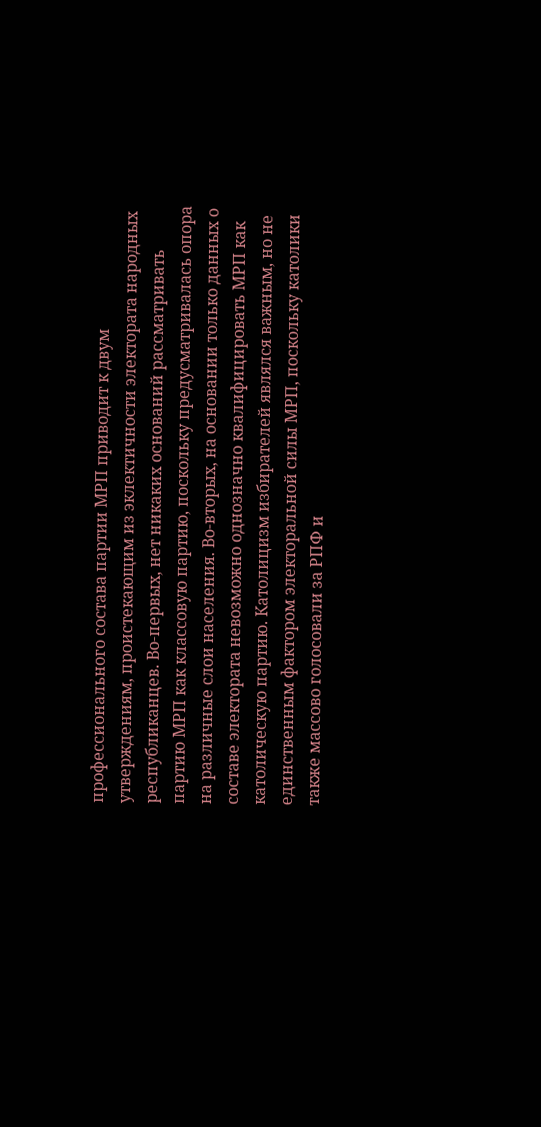профессионального состава партии МРП приводит к двум утверждениям, проистекающим из эклектичности электората народных республиканцев. Во-первых, нет никаких оснований рассматривать партию МРП как классовую партию, поскольку предусматривалась опора на различные слои населения. Во-вторых, на основании только данных о составе электората невозможно однозначно квалифицировать МРП как католическую партию. Католицизм избирателей являлся важным, но не единственным фактором электоральной силы МРП, поскольку католики также массово голосовали за РПФ и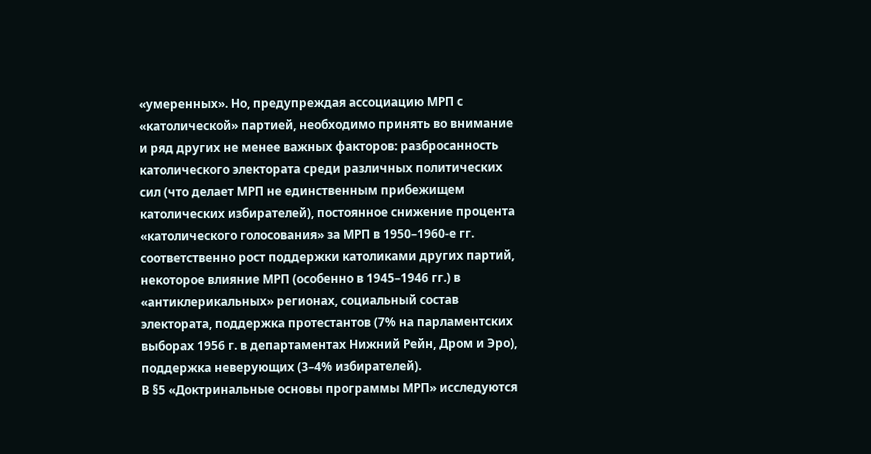«умеренных». Но, предупреждая ассоциацию МРП с «католической» партией, необходимо принять во внимание и ряд других не менее важных факторов: разбросанность католического электората среди различных политических сил (что делает МРП не единственным прибежищем католических избирателей), постоянное снижение процента «католического голосования» за МРП в 1950–1960-е гг. соответственно рост поддержки католиками других партий, некоторое влияние МРП (особенно в 1945–1946 гг.) в «антиклерикальных» регионах, социальный состав электората, поддержка протестантов (7% на парламентских выборах 1956 г. в департаментах Нижний Рейн, Дром и Эро), поддержка неверующих (3–4% избирателей).
В §5 «Доктринальные основы программы МРП» исследуются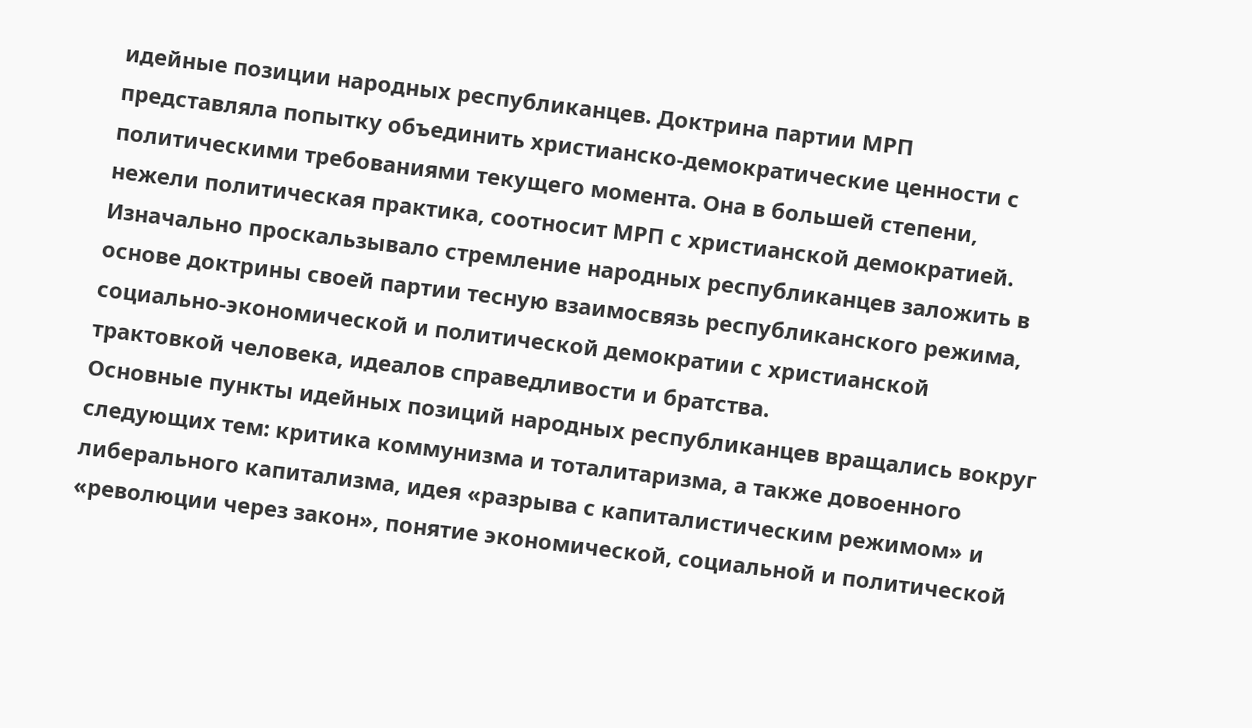идейные позиции народных республиканцев. Доктрина партии МРП представляла попытку объединить христианско-демократические ценности с политическими требованиями текущего момента. Она в большей степени, нежели политическая практика, соотносит МРП с христианской демократией. Изначально проскальзывало стремление народных республиканцев заложить в основе доктрины своей партии тесную взаимосвязь республиканского режима, социально-экономической и политической демократии с христианской трактовкой человека, идеалов справедливости и братства.
Основные пункты идейных позиций народных республиканцев вращались вокруг следующих тем: критика коммунизма и тоталитаризма, а также довоенного либерального капитализма, идея «разрыва с капиталистическим режимом» и «революции через закон», понятие экономической, социальной и политической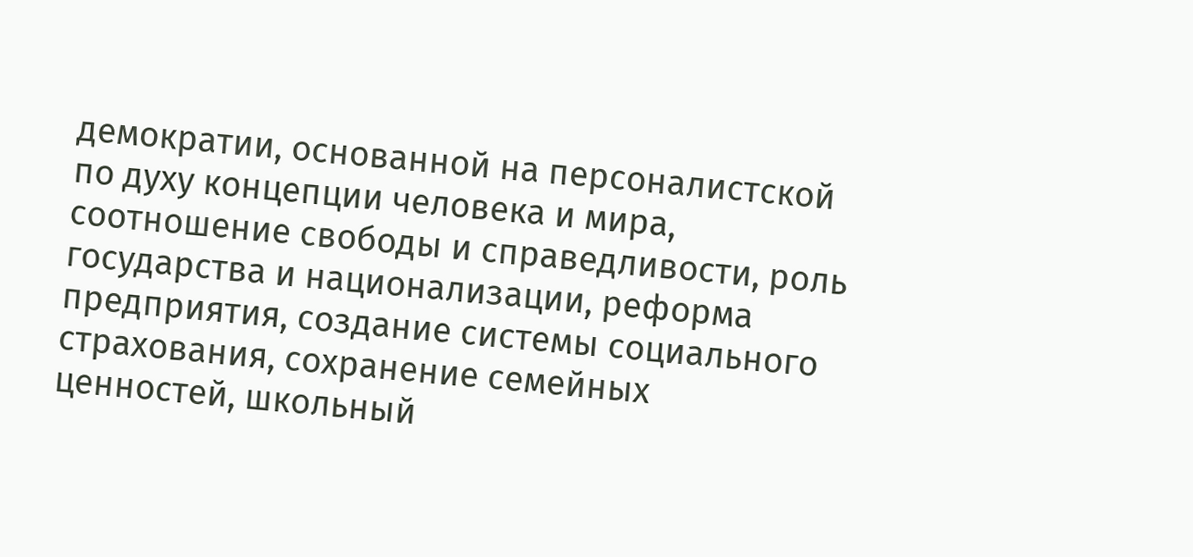демократии, основанной на персоналистской по духу концепции человека и мира, соотношение свободы и справедливости, роль государства и национализации, реформа предприятия, создание системы социального страхования, сохранение семейных ценностей, школьный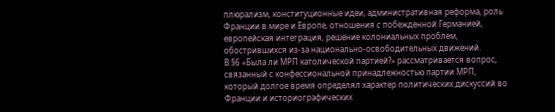плюрализм, конституционные идеи, административная реформа, роль Франции в мире и Европе, отношения с побежденной Германией, европейская интеграция, решение колониальных проблем, обострившихся из-за национально-освободительных движений.
В §6 «Была ли МРП католической партией?» рассматривается вопрос, связанный с конфессиональной принадлежностью партии МРП, который долгое время определял характер политических дискуссий во Франции и историографических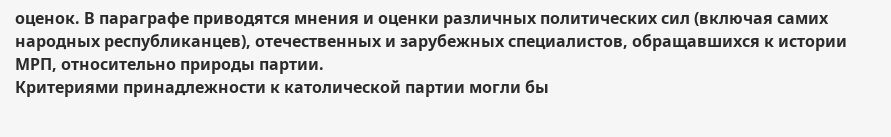оценок. В параграфе приводятся мнения и оценки различных политических сил (включая самих народных республиканцев), отечественных и зарубежных специалистов, обращавшихся к истории МРП, относительно природы партии.
Критериями принадлежности к католической партии могли бы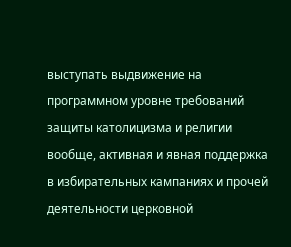выступать выдвижение на программном уровне требований защиты католицизма и религии вообще, активная и явная поддержка в избирательных кампаниях и прочей деятельности церковной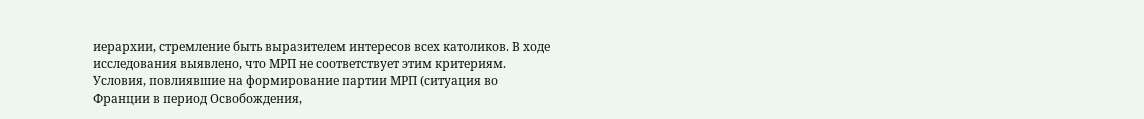иерархии, стремление быть выразителем интересов всех католиков. В ходе исследования выявлено, что МРП не соответствует этим критериям. Условия, повлиявшие на формирование партии МРП (ситуация во Франции в период Освобождения,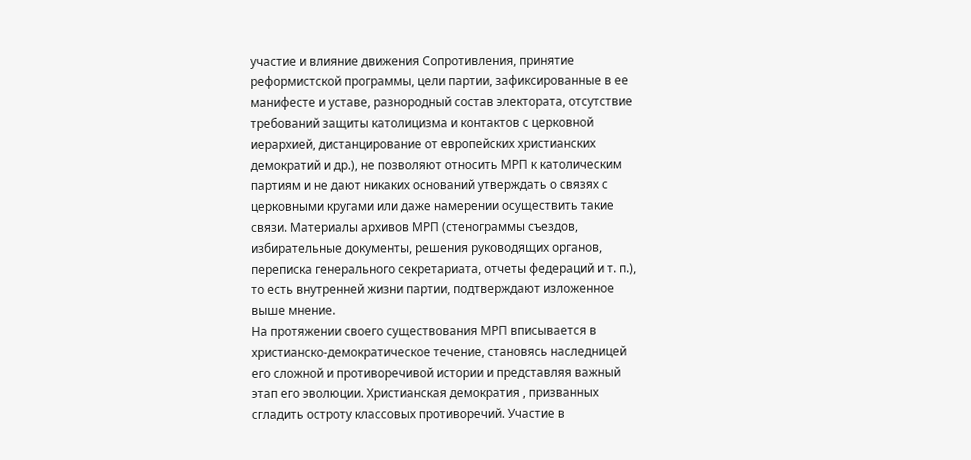участие и влияние движения Сопротивления, принятие реформистской программы, цели партии, зафиксированные в ее манифесте и уставе, разнородный состав электората, отсутствие требований защиты католицизма и контактов с церковной иерархией, дистанцирование от европейских христианских демократий и др.), не позволяют относить МРП к католическим партиям и не дают никаких оснований утверждать о связях с церковными кругами или даже намерении осуществить такие связи. Материалы архивов МРП (стенограммы съездов, избирательные документы, решения руководящих органов, переписка генерального секретариата, отчеты федераций и т. п.), то есть внутренней жизни партии, подтверждают изложенное выше мнение.
На протяжении своего существования МРП вписывается в христианско-демократическое течение, становясь наследницей его сложной и противоречивой истории и представляя важный этап его эволюции. Христианская демократия , призванных сгладить остроту классовых противоречий. Участие в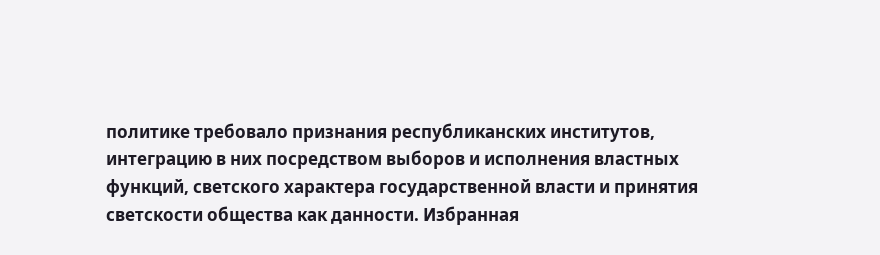политике требовало признания республиканских институтов, интеграцию в них посредством выборов и исполнения властных функций, светского характера государственной власти и принятия светскости общества как данности. Избранная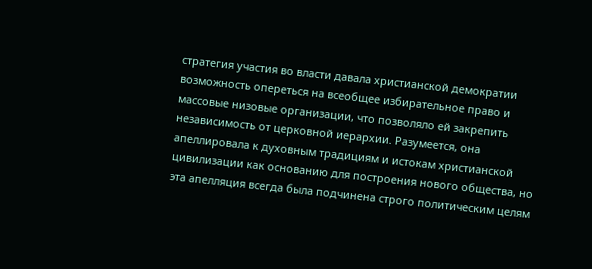стратегия участия во власти давала христианской демократии возможность опереться на всеобщее избирательное право и массовые низовые организации, что позволяло ей закрепить независимость от церковной иерархии. Разумеется, она апеллировала к духовным традициям и истокам христианской цивилизации как основанию для построения нового общества, но эта апелляция всегда была подчинена строго политическим целям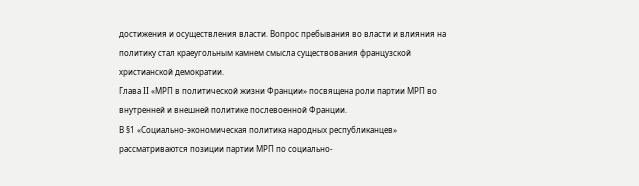достижения и осуществления власти. Вопрос пребывания во власти и влияния на политику стал краеугольным камнем смысла существования французской христианской демократии.
Глава II «МРП в политической жизни Франции» посвящена роли партии МРП во внутренней и внешней политике послевоенной Франции.
В §1 «Социально-экономическая политика народных республиканцев» рассматриваются позиции партии МРП по социально-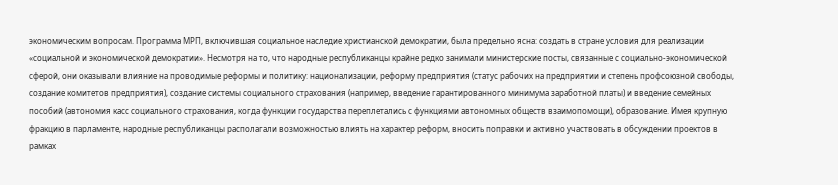экономическим вопросам. Программа МРП, включившая социальное наследие христианской демократии, была предельно ясна: создать в стране условия для реализации «социальной и экономической демократии». Несмотря на то, что народные республиканцы крайне редко занимали министерские посты, связанные с социально-экономической сферой, они оказывали влияние на проводимые реформы и политику: национализации, реформу предприятия (статус рабочих на предприятии и степень профсоюзной свободы, создание комитетов предприятия), создание системы социального страхования (например, введение гарантированного минимума заработной платы) и введение семейных пособий (автономия касс социального страхования, когда функции государства переплетались с функциями автономных обществ взаимопомощи), образование. Имея крупную фракцию в парламенте, народные республиканцы располагали возможностью влиять на характер реформ, вносить поправки и активно участвовать в обсуждении проектов в рамках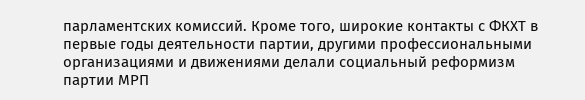парламентских комиссий. Кроме того, широкие контакты с ФКХТ в первые годы деятельности партии, другими профессиональными организациями и движениями делали социальный реформизм партии МРП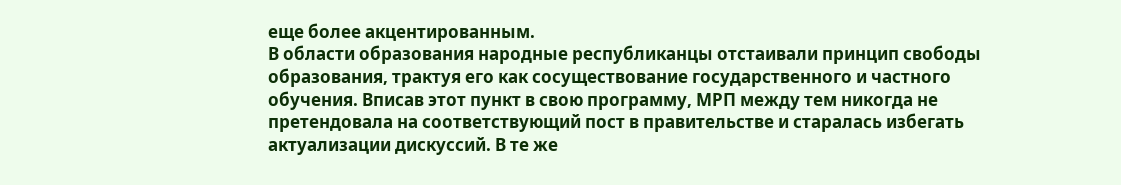еще более акцентированным.
В области образования народные республиканцы отстаивали принцип свободы образования, трактуя его как сосуществование государственного и частного обучения. Вписав этот пункт в свою программу, МРП между тем никогда не претендовала на соответствующий пост в правительстве и старалась избегать актуализации дискуссий. В те же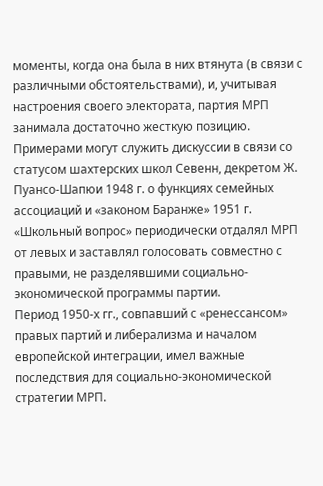моменты, когда она была в них втянута (в связи с различными обстоятельствами), и, учитывая настроения своего электората, партия МРП занимала достаточно жесткую позицию. Примерами могут служить дискуссии в связи со статусом шахтерских школ Севенн, декретом Ж. Пуансо-Шапюи 1948 г. о функциях семейных ассоциаций и «законом Баранже» 1951 г. «Школьный вопрос» периодически отдалял МРП от левых и заставлял голосовать совместно с правыми, не разделявшими социально-экономической программы партии.
Период 1950-х гг., совпавший с «ренессансом» правых партий и либерализма и началом европейской интеграции, имел важные последствия для социально-экономической стратегии МРП.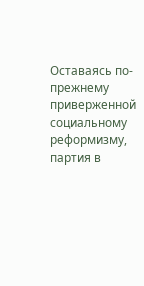Оставаясь по-прежнему приверженной социальному реформизму, партия в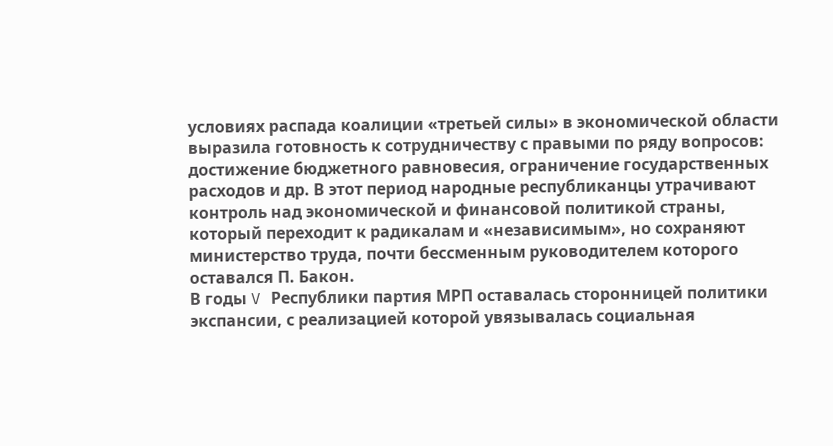условиях распада коалиции «третьей силы» в экономической области выразила готовность к сотрудничеству с правыми по ряду вопросов: достижение бюджетного равновесия, ограничение государственных расходов и др. В этот период народные республиканцы утрачивают контроль над экономической и финансовой политикой страны, который переходит к радикалам и «независимым», но сохраняют министерство труда, почти бессменным руководителем которого оставался П. Бакон.
В годы V Республики партия МРП оставалась сторонницей политики экспансии, с реализацией которой увязывалась социальная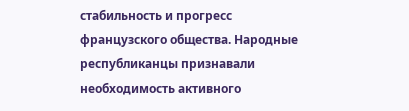стабильность и прогресс французского общества. Народные республиканцы признавали необходимость активного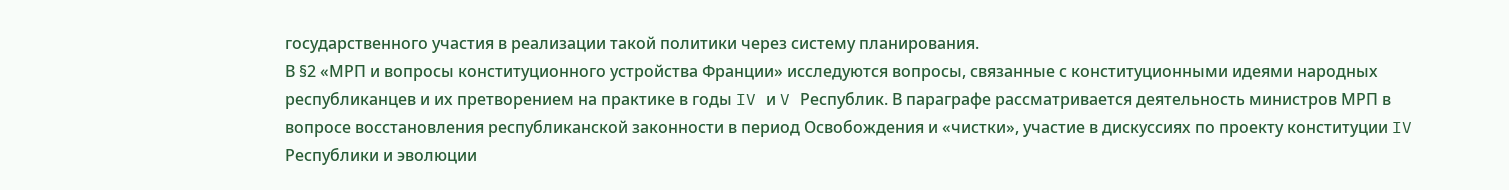государственного участия в реализации такой политики через систему планирования.
В §2 «МРП и вопросы конституционного устройства Франции» исследуются вопросы, связанные с конституционными идеями народных республиканцев и их претворением на практике в годы IV и V Республик. В параграфе рассматривается деятельность министров МРП в вопросе восстановления республиканской законности в период Освобождения и «чистки», участие в дискуссиях по проекту конституции IV Республики и эволюции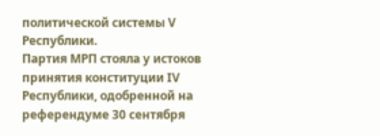политической системы V Республики.
Партия МРП стояла у истоков принятия конституции IV Республики, одобренной на референдуме 30 сентября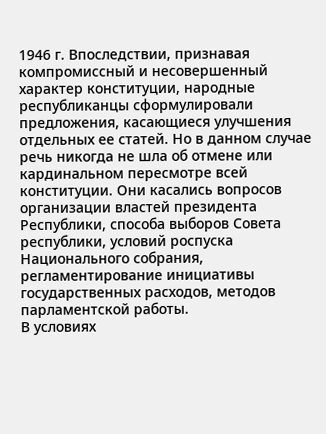1946 г. Впоследствии, признавая компромиссный и несовершенный характер конституции, народные республиканцы сформулировали предложения, касающиеся улучшения отдельных ее статей. Но в данном случае речь никогда не шла об отмене или кардинальном пересмотре всей конституции. Они касались вопросов организации властей президента Республики, способа выборов Совета республики, условий роспуска Национального собрания, регламентирование инициативы государственных расходов, методов парламентской работы.
В условиях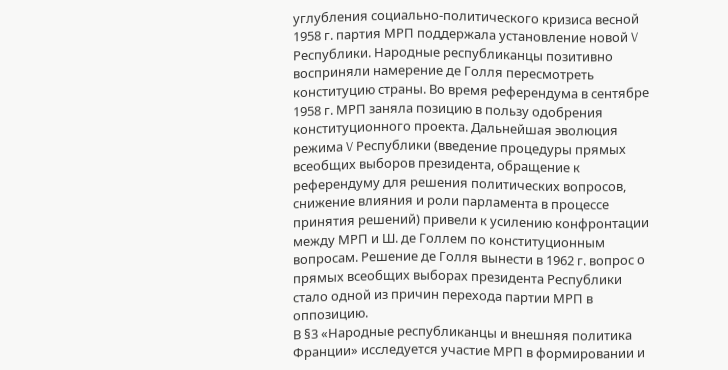углубления социально-политического кризиса весной 1958 г. партия МРП поддержала установление новой V Республики. Народные республиканцы позитивно восприняли намерение де Голля пересмотреть конституцию страны. Во время референдума в сентябре 1958 г. МРП заняла позицию в пользу одобрения конституционного проекта. Дальнейшая эволюция режима V Республики (введение процедуры прямых всеобщих выборов президента, обращение к референдуму для решения политических вопросов, снижение влияния и роли парламента в процессе принятия решений) привели к усилению конфронтации между МРП и Ш. де Голлем по конституционным вопросам. Решение де Голля вынести в 1962 г. вопрос о прямых всеобщих выборах президента Республики стало одной из причин перехода партии МРП в оппозицию.
В §3 «Народные республиканцы и внешняя политика Франции» исследуется участие МРП в формировании и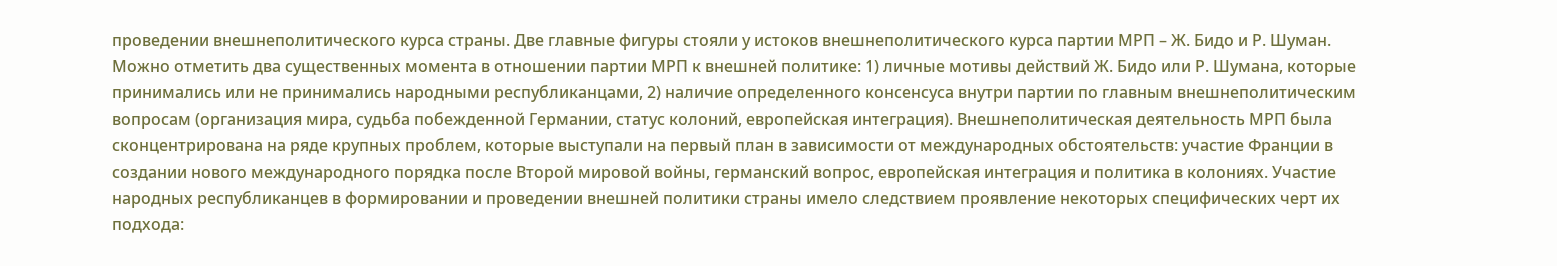проведении внешнеполитического курса страны. Две главные фигуры стояли у истоков внешнеполитического курса партии МРП – Ж. Бидо и Р. Шуман. Можно отметить два существенных момента в отношении партии МРП к внешней политике: 1) личные мотивы действий Ж. Бидо или Р. Шумана, которые принимались или не принимались народными республиканцами, 2) наличие определенного консенсуса внутри партии по главным внешнеполитическим вопросам (организация мира, судьба побежденной Германии, статус колоний, европейская интеграция). Внешнеполитическая деятельность МРП была сконцентрирована на ряде крупных проблем, которые выступали на первый план в зависимости от международных обстоятельств: участие Франции в создании нового международного порядка после Второй мировой войны, германский вопрос, европейская интеграция и политика в колониях. Участие народных республиканцев в формировании и проведении внешней политики страны имело следствием проявление некоторых специфических черт их подхода: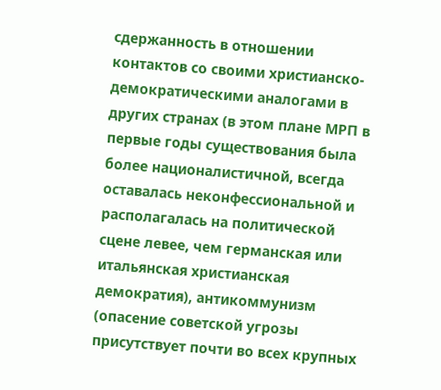сдержанность в отношении контактов со своими христианско-демократическими аналогами в других странах (в этом плане МРП в первые годы существования была более националистичной, всегда оставалась неконфессиональной и располагалась на политической сцене левее, чем германская или итальянская христианская демократия), антикоммунизм (опасение советской угрозы присутствует почти во всех крупных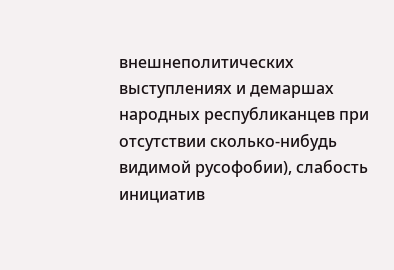внешнеполитических выступлениях и демаршах народных республиканцев при отсутствии сколько-нибудь видимой русофобии), слабость инициатив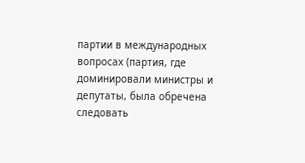партии в международных вопросах (партия, где доминировали министры и депутаты, была обречена следовать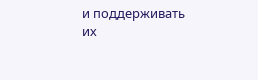и поддерживать их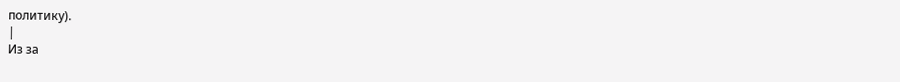политику).
|
Из за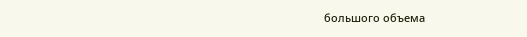большого объема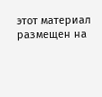этот материал размещен на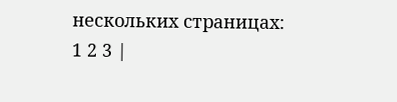нескольких страницах:
1 2 3 |